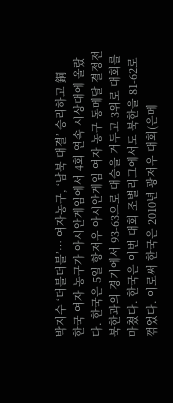박지수 ‘더블더블’… 여자농구, ‘남북 대결’ 승리하고 銅
한국 여자 농구가 아시안게임에서 4회 연속 시상대에 올랐다. 한국은 5일 항저우 아시안게임 여자 농구 동메달 결정전 북한과의 경기에서 93-63으로 대승을 거두고 3위로 대회를 마쳤다. 한국은 이번 대회 조별리그에서도 북한을 81-62로 꺾었다. 이로써 한국은 2010년 광저우 대회(은메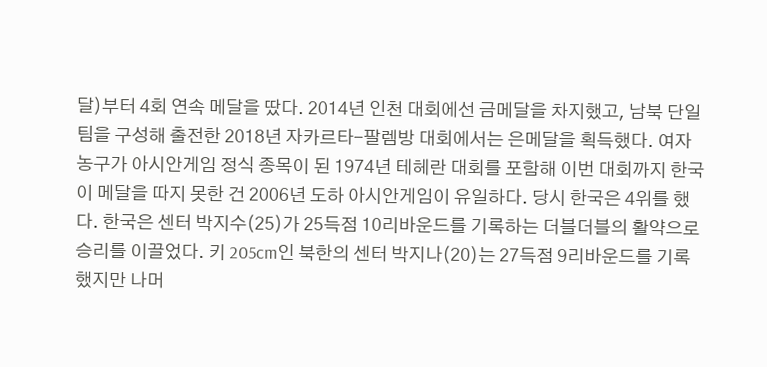달)부터 4회 연속 메달을 땄다. 2014년 인천 대회에선 금메달을 차지했고, 남북 단일팀을 구성해 출전한 2018년 자카르타-팔렘방 대회에서는 은메달을 획득했다. 여자 농구가 아시안게임 정식 종목이 된 1974년 테헤란 대회를 포함해 이번 대회까지 한국이 메달을 따지 못한 건 2006년 도하 아시안게임이 유일하다. 당시 한국은 4위를 했다. 한국은 센터 박지수(25)가 25득점 10리바운드를 기록하는 더블더블의 활약으로 승리를 이끌었다. 키 205cm인 북한의 센터 박지나(20)는 27득점 9리바운드를 기록했지만 나머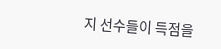지 선수들이 득점을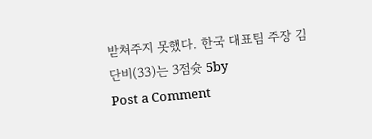받쳐주지 못했다. 한국 대표팀 주장 김단비(33)는 3점슛 5by
Post a Comment